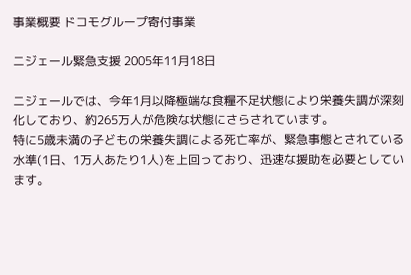事業概要 ドコモグループ寄付事業

ニジェール緊急支援 2005年11月18日

ニジェールでは、今年1月以降極端な食糧不足状態により栄養失調が深刻化しており、約265万人が危険な状態にさらされています。
特に5歳未満の子どもの栄養失調による死亡率が、緊急事態とされている水準(1日、1万人あたり1人)を上回っており、迅速な援助を必要としています。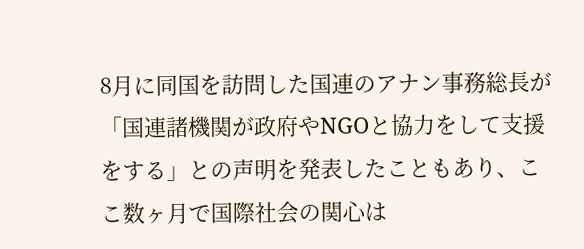8月に同国を訪問した国連のアナン事務総長が「国連諸機関が政府やNGOと協力をして支援をする」との声明を発表したこともあり、ここ数ヶ月で国際社会の関心は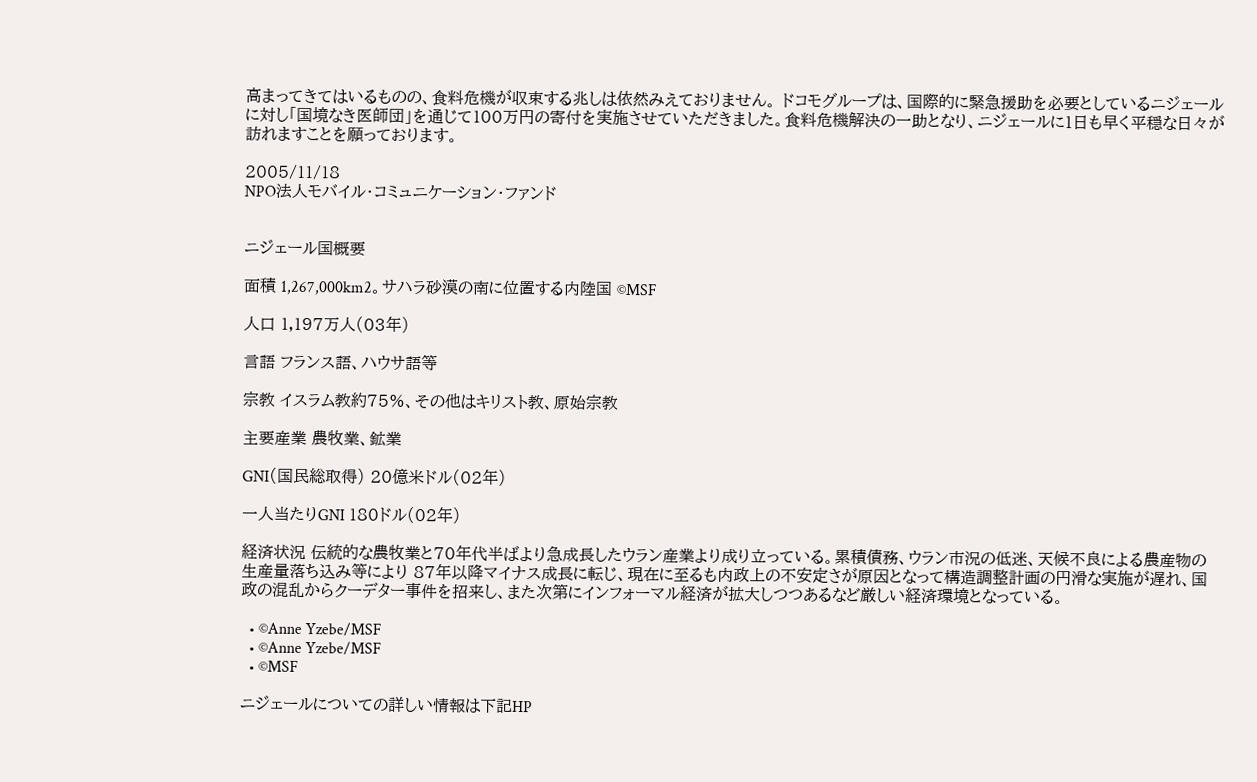高まってきてはいるものの、食料危機が収束する兆しは依然みえておりません。 ドコモグループは、国際的に緊急援助を必要としているニジェールに対し「国境なき医師団」を通じて100万円の寄付を実施させていただきました。食料危機解決の一助となり、ニジェールに1日も早く平穏な日々が訪れますことを願っております。

2005/11/18
NPO法人モバイル・コミュニケーション・ファンド


ニジェール国概要

面積 1,267,000km2。サハラ砂漠の南に位置する内陸国 ©MSF

人口 1,197万人(03年)

言語 フランス語、ハウサ語等

宗教 イスラム教約75%、その他はキリスト教、原始宗教

主要産業 農牧業、鉱業

GNI(国民総取得) 20億米ドル(02年)

一人当たりGNI 180ドル(02年)

経済状況 伝統的な農牧業と70年代半ばより急成長したウラン産業より成り立っている。累積債務、ウラン市況の低迷、天候不良による農産物の生産量落ち込み等により 87年以降マイナス成長に転じ、現在に至るも内政上の不安定さが原因となって構造調整計画の円滑な実施が遅れ、国政の混乱からクーデター事件を招来し、また次第にインフォーマル経済が拡大しつつあるなど厳しい経済環境となっている。

  • ©Anne Yzebe/MSF
  • ©Anne Yzebe/MSF
  • ©MSF

ニジェールについての詳しい情報は下記HP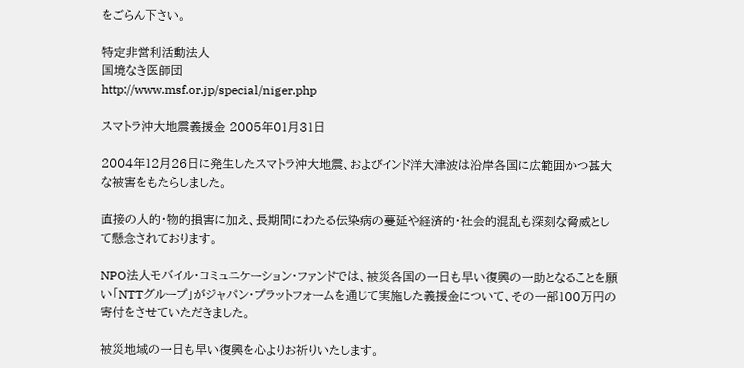をごらん下さい。

特定非営利活動法人
国境なき医師団
http://www.msf.or.jp/special/niger.php

スマトラ沖大地震義援金 2005年01月31日

2004年12月26日に発生したスマトラ沖大地震、およびインド洋大津波は沿岸各国に広範囲かつ甚大な被害をもたらしました。

直接の人的・物的損害に加え、長期間にわたる伝染病の蔓延や経済的・社会的混乱も深刻な脅威として懸念されております。

NPO法人モバイル・コミュニケーション・ファンドでは、被災各国の一日も早い復興の一助となることを願い「NTTグループ」がジャパン・プラットフォームを通じて実施した義援金について、その一部100万円の寄付をさせていただきました。

被災地域の一日も早い復興を心よりお祈りいたします。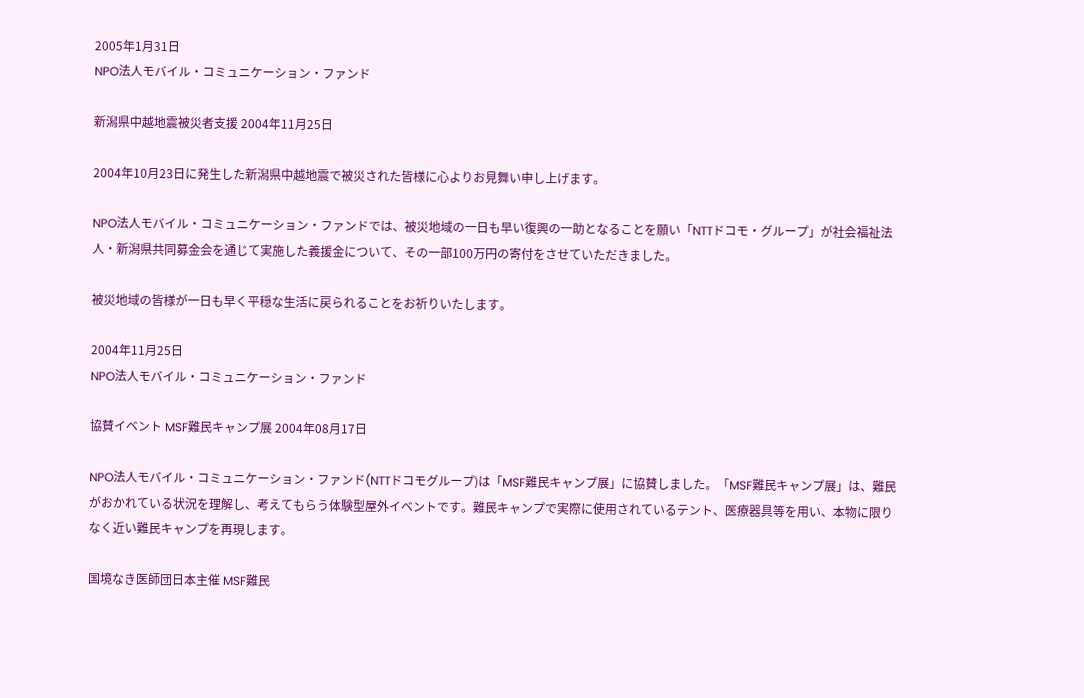2005年1月31日
NPO法人モバイル・コミュニケーション・ファンド

新潟県中越地震被災者支援 2004年11月25日

2004年10月23日に発生した新潟県中越地震で被災された皆様に心よりお見舞い申し上げます。

NPO法人モバイル・コミュニケーション・ファンドでは、被災地域の一日も早い復興の一助となることを願い「NTTドコモ・グループ」が社会福祉法人・新潟県共同募金会を通じて実施した義援金について、その一部100万円の寄付をさせていただきました。

被災地域の皆様が一日も早く平穏な生活に戻られることをお祈りいたします。

2004年11月25日
NPO法人モバイル・コミュニケーション・ファンド

協賛イベント MSF難民キャンプ展 2004年08月17日

NPO法人モバイル・コミュニケーション・ファンド(NTTドコモグループ)は「MSF難民キャンプ展」に協賛しました。「MSF難民キャンプ展」は、難民がおかれている状況を理解し、考えてもらう体験型屋外イベントです。難民キャンプで実際に使用されているテント、医療器具等を用い、本物に限りなく近い難民キャンプを再現します。

国境なき医師団日本主催 MSF難民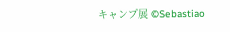キャンプ展 ©Sebastiao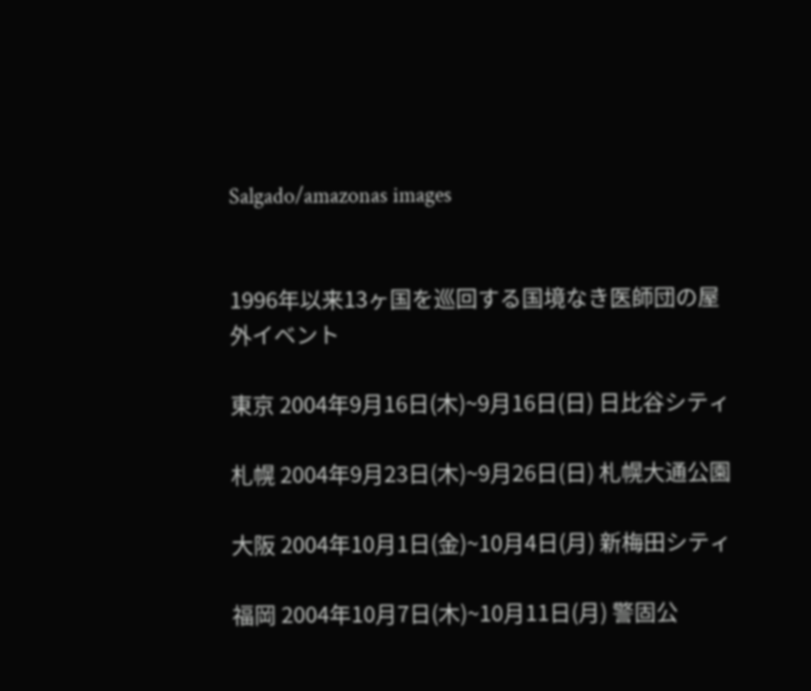Salgado/amazonas images


1996年以来13ヶ国を巡回する国境なき医師団の屋外イベント

東京 2004年9月16日(木)~9月16日(日) 日比谷シティ

札幌 2004年9月23日(木)~9月26日(日) 札幌大通公園

大阪 2004年10月1日(金)~10月4日(月) 新梅田シティ

福岡 2004年10月7日(木)~10月11日(月) 警固公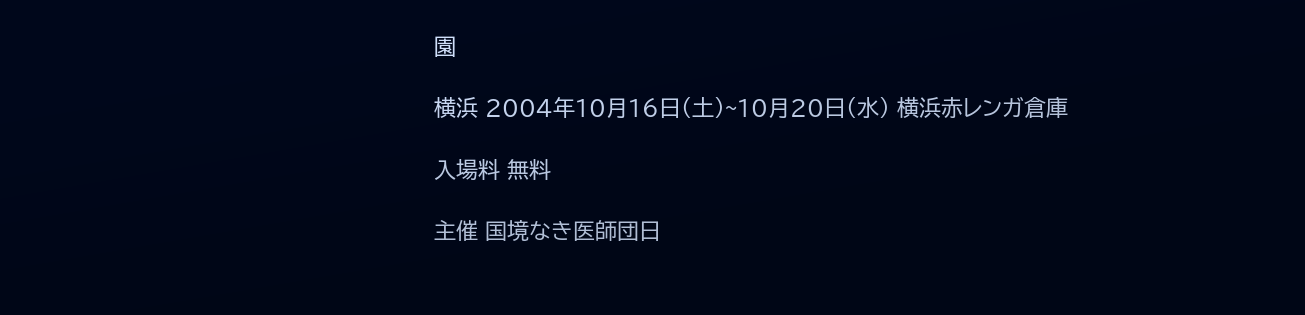園

横浜 2004年10月16日(土)~10月20日(水) 横浜赤レンガ倉庫

入場料 無料

主催 国境なき医師団日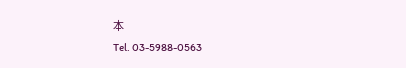本
Tel. 03-5988-0563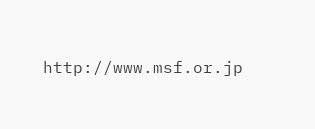http://www.msf.or.jp